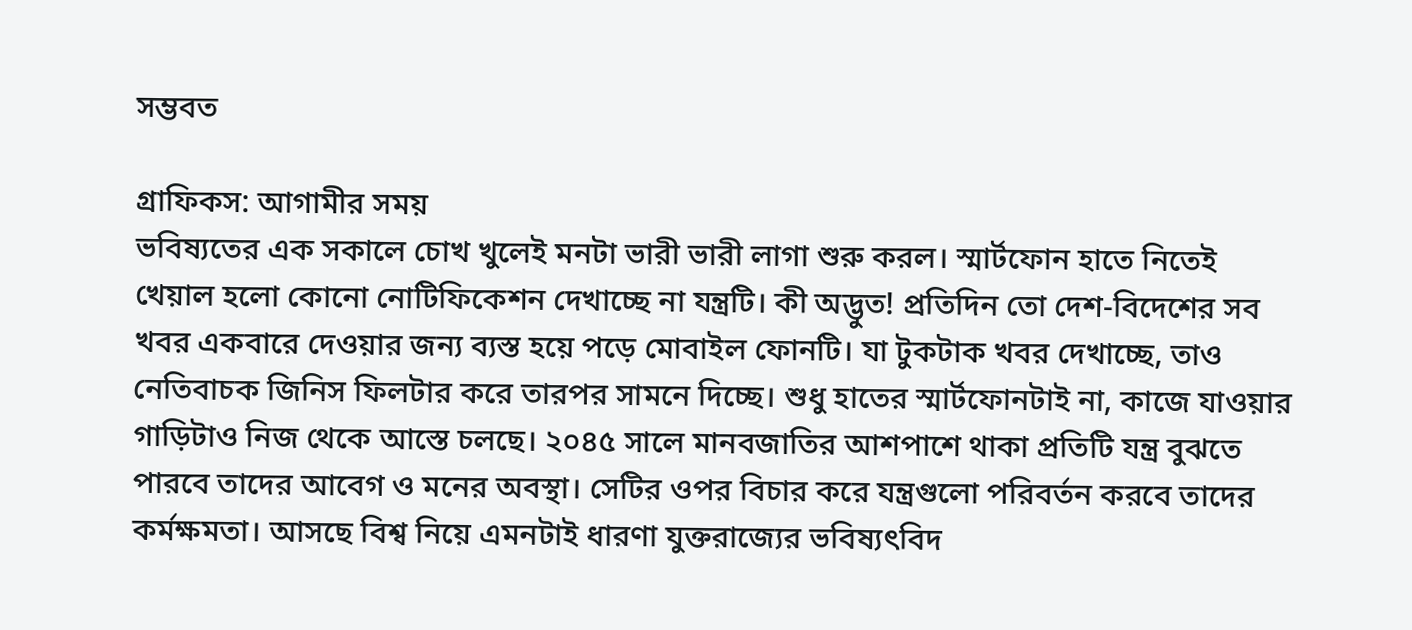সম্ভবত

গ্রাফিকস: আগামীর সময়
ভবিষ্যতের এক সকালে চোখ খুলেই মনটা ভারী ভারী লাগা শুরু করল। স্মার্টফোন হাতে নিতেই খেয়াল হলো কোনো নোটিফিকেশন দেখাচ্ছে না যন্ত্রটি। কী অদ্ভুত! প্রতিদিন তো দেশ-বিদেশের সব খবর একবারে দেওয়ার জন্য ব্যস্ত হয়ে পড়ে মোবাইল ফোনটি। যা টুকটাক খবর দেখাচ্ছে, তাও নেতিবাচক জিনিস ফিলটার করে তারপর সামনে দিচ্ছে। শুধু হাতের স্মার্টফোনটাই না, কাজে যাওয়ার গাড়িটাও নিজ থেকে আস্তে চলছে। ২০৪৫ সালে মানবজাতির আশপাশে থাকা প্রতিটি যন্ত্র বুঝতে পারবে তাদের আবেগ ও মনের অবস্থা। সেটির ওপর বিচার করে যন্ত্রগুলো পরিবর্তন করবে তাদের কর্মক্ষমতা। আসছে বিশ্ব নিয়ে এমনটাই ধারণা যুক্তরাজ্যের ভবিষ্যৎবিদ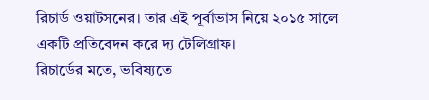রিচার্ড ওয়াটসনের। তার এই পূর্বাভাস নিয়ে ২০১৫ সালে একটি প্রতিবেদন করে দ্য টেলিগ্রাফ।
রিচার্ডের মতে, ভবিষ্যতে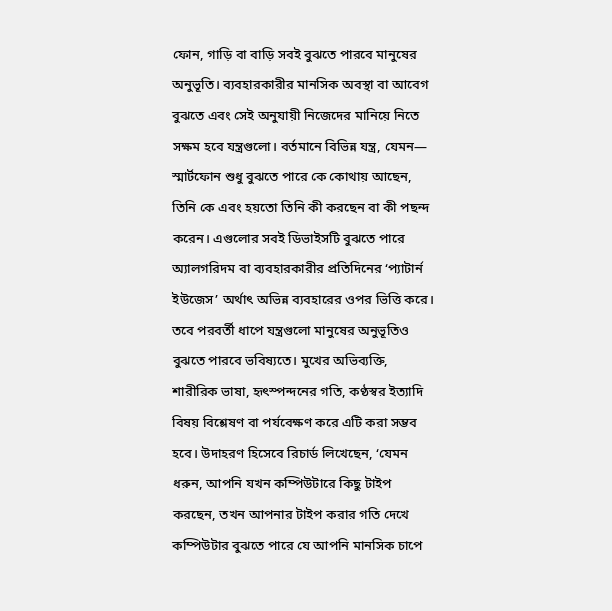ফোন, গাড়ি বা বাড়ি সবই বুঝতে পারবে মানুষের অনুভূতি। ব্যবহারকারীর মানসিক অবস্থা বা আবেগ বুঝতে এবং সেই অনুযায়ী নিজেদের মানিয়ে নিতে সক্ষম হবে যন্ত্রগুলো। বর্তমানে বিভিন্ন যন্ত্র, যেমন— স্মার্টফোন শুধু বুঝতে পারে কে কোথায় আছেন, তিনি কে এবং হয়তো তিনি কী করছেন বা কী পছন্দ করেন। এগুলোর সবই ডিভাইসটি বুঝতে পারে অ্যালগরিদম বা ব্যবহারকারীর প্রতিদিনের ‘প্যাটার্ন ইউজেস’ অর্থাৎ অভিন্ন ব্যবহারের ওপর ভিত্তি করে। তবে পরবর্তী ধাপে যন্ত্রগুলো মানুষের অনুভূতিও বুঝতে পারবে ভবিষ্যতে। মুখের অভিব্যক্তি, শারীরিক ভাষা, হৃৎস্পন্দনের গতি, কণ্ঠস্বর ইত্যাদি বিষয় বিশ্লেষণ বা পর্যবেক্ষণ করে এটি করা সম্ভব হবে। উদাহরণ হিসেবে রিচার্ড লিখেছেন, ‘যেমন ধরুন, আপনি যখন কম্পিউটারে কিছু টাইপ করছেন, তখন আপনার টাইপ করার গতি দেখে কম্পিউটার বুঝতে পারে যে আপনি মানসিক চাপে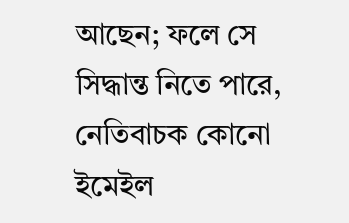আছেন; ফলে সে সিদ্ধান্ত নিতে পারে, নেতিবাচক কোনো ইমেইল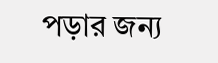পড়ার জন্য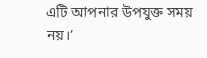এটি আপনার উপযুক্ত সময় নয়।’